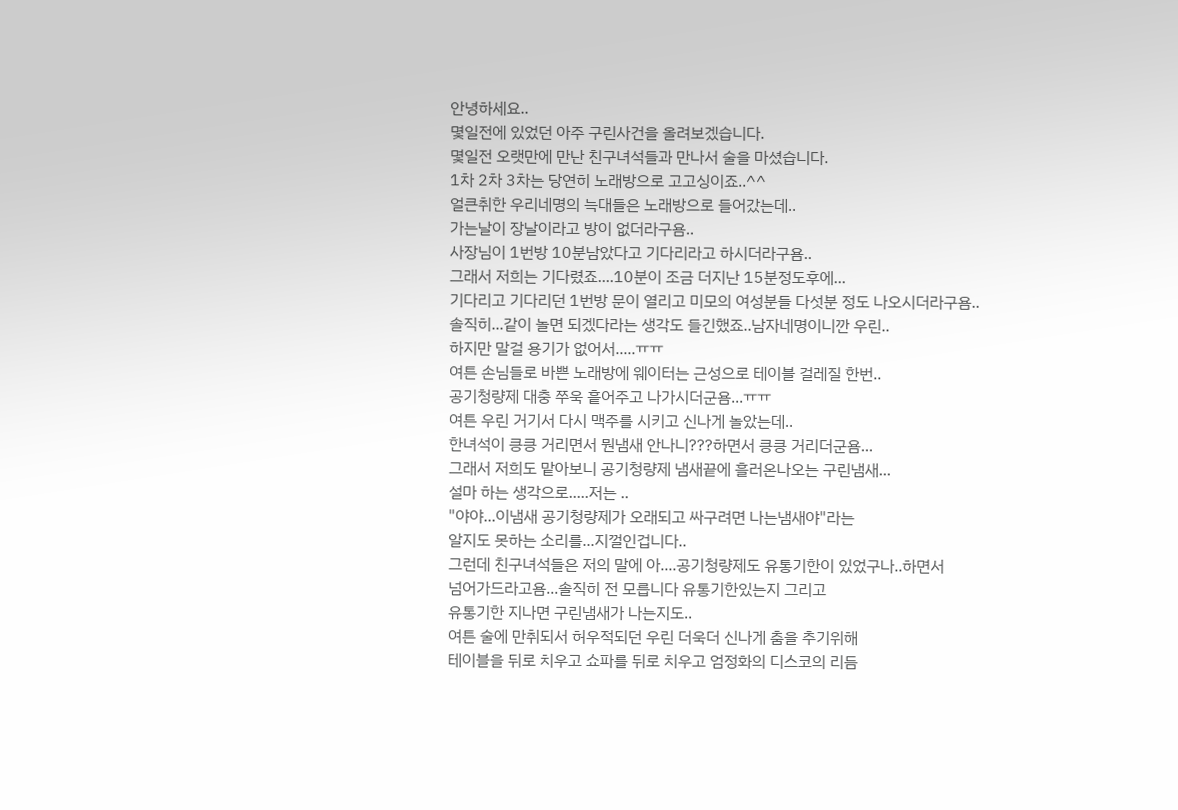안녕하세요..
몇일전에 있었던 아주 구린사건을 올려보겠습니다.
몇일전 오랫만에 만난 친구녀석들과 만나서 술을 마셨습니다.
1차 2차 3차는 당연히 노래방으로 고고싱이죠..^^
얼큰취한 우리네명의 늑대들은 노래방으로 들어갔는데..
가는날이 장날이라고 방이 없더라구욤..
사장님이 1번방 10분남았다고 기다리라고 하시더라구욤..
그래서 저희는 기다렸죠....10분이 조금 더지난 15분정도후에...
기다리고 기다리던 1번방 문이 열리고 미모의 여성분들 다섯분 정도 나오시더라구욤..
솔직히...같이 놀면 되겠다라는 생각도 들긴했죠..남자네명이니깐 우린..
하지만 말걸 용기가 없어서.....ㅠㅠ
여튼 손님들로 바쁜 노래방에 웨이터는 근성으로 테이블 걸레질 한번..
공기청량제 대충 쭈욱 흩어주고 나가시더군욤...ㅠㅠ
여튼 우린 거기서 다시 맥주를 시키고 신나게 놀았는데..
한녀석이 킁킁 거리면서 뭔냄새 안나니???하면서 킁킁 거리더군욤...
그래서 저희도 맡아보니 공기청량제 냄새끝에 흘러온나오는 구린냄새...
설마 하는 생각으로.....저는 ..
"야야...이냄새 공기청량제가 오래되고 싸구려면 나는냄새야"라는
알지도 못하는 소리를...지껄인겁니다..
그런데 친구녀석들은 저의 말에 아....공기청량제도 유통기한이 있었구나..하면서
넘어가드라고욤...솔직히 전 모릅니다 유통기한있는지 그리고
유통기한 지나면 구린냄새가 나는지도..
여튼 술에 만취되서 허우적되던 우린 더욱더 신나게 춤을 추기위해
테이블을 뒤로 치우고 쇼파를 뒤로 치우고 엄정화의 디스코의 리듬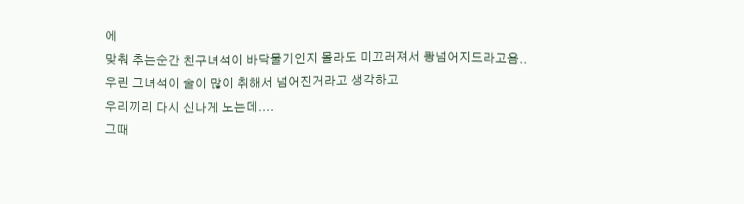에
맞춰 추는순간 친구녀석이 바닥물기인지 몰라도 미끄러져서 쾅넘어지드라고욤..
우린 그녀석이 술이 많이 취해서 넘어진거라고 생각하고
우리끼리 다시 신나게 노는데....
그때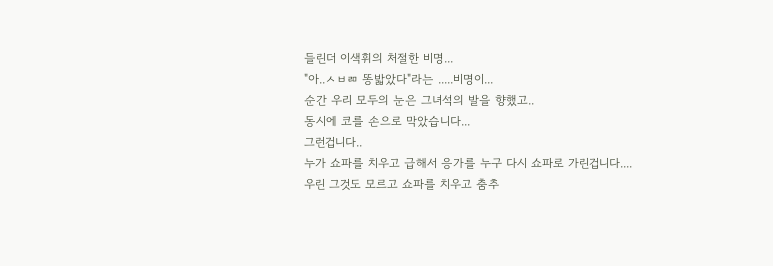들린더 이색휘의 처절한 비명...
"아..ㅅㅂㄻ 똥밟았다"라는 .....비명이...
순간 우리 모두의 눈은 그녀석의 발을 향했고..
동시에 코를 손으로 막았습니다...
그런겁니다..
누가 쇼파를 치우고 급해서 응가를 누구 다시 쇼파로 가린겁니다....
우린 그것도 모르고 쇼파를 치우고 춤추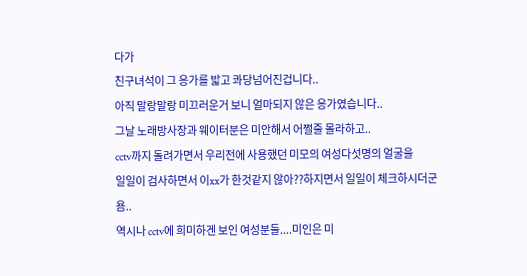다가
친구녀석이 그 응가를 밟고 콰당넘어진겁니다..
아직 말랑말랑 미끄러운거 보니 얼마되지 않은 응가였습니다..
그날 노래방사장과 웨이터분은 미안해서 어쩔줄 몰라하고..
cctv까지 돌려가면서 우리전에 사용했던 미모의 여성다섯명의 얼굴을
일일이 검사하면서 이xx가 한것같지 않아??하지면서 일일이 체크하시더군욤..
역시나 cctv에 희미하겐 보인 여성분들....미인은 미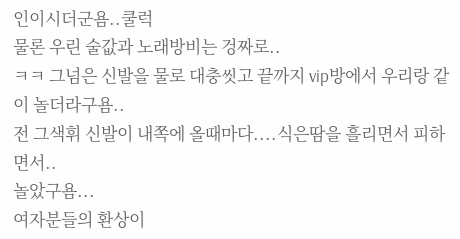인이시더군욤..쿨럭
물론 우린 술값과 노래방비는 겅짜로..
ㅋㅋ 그넘은 신발을 물로 대충씻고 끝까지 vip방에서 우리랑 같이 놀더라구욤..
전 그색휘 신발이 내쪽에 올때마다....식은땀을 흘리면서 피하면서..
놀았구욤...
여자분들의 환상이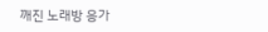깨진 노래방 응가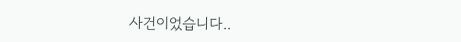사건이었습니다..